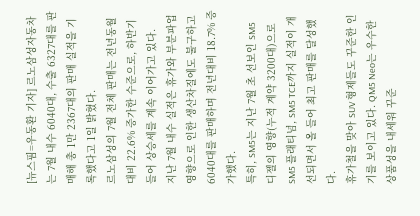[뉴스핌=우동환 기자] 르노삼성자동차는 7월 내수 6040대, 수출 6327대를 판매해 총 1만 2367대의 판매 실적을 기록했다고 1일 밝혔다.
르노삼성의 7월 전체 판매는 전년동월 대비 22.6% 증가한 수준으로, 하반기 들어 상승세를 계속 이어가고 있다.
지난 7월 내수 실적은 휴가와 부분파업 영향으로 인한 생산차질에도 불구하고 6040대를 판매하며 전년대비 18.7% 증가했다.
특히, SM5는 지난 7월 초 선보인 SM5 디젤의 영향(누적 계약 3200대)으로 SM5 플래티넘, SM5 TCE까지 실적이 개선되면서 올 들어 최고 판매를 달성했다.
휴가철을 맞아 SUV 형제들도 꾸준한 인기를 보이고 있다. QM5 Neo는 우수한 상품성을 내세워 꾸준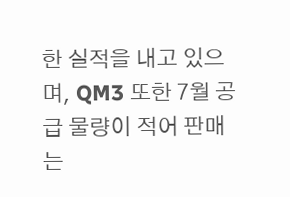한 실적을 내고 있으며, QM3 또한 7월 공급 물량이 적어 판매는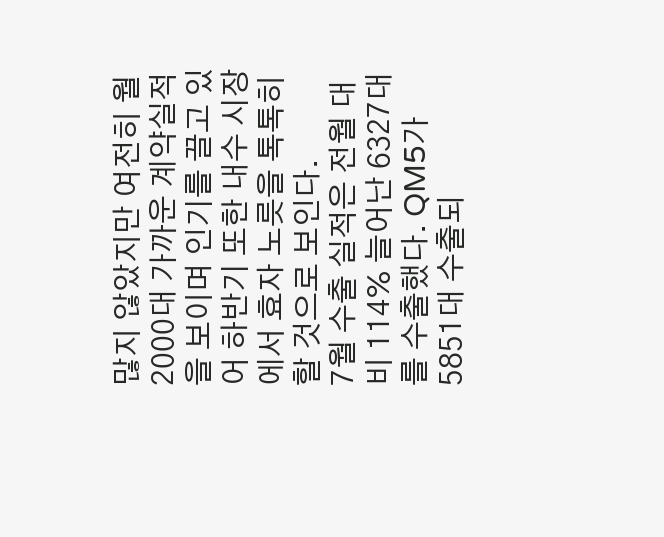많지 않았지만 여전히 월 2000대 가까운 계약실적을 보이며 인기를 끌고 있어 하반기 또한 내수 시장에서 효자 노릇을 톡톡히 할 것으로 보인다.
7월 수출 실적은 전월 대비 114% 늘어난 6327대를 수출했다. QM5가 5851대 수출되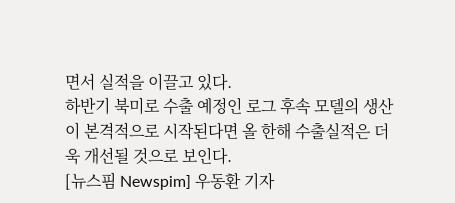면서 실적을 이끌고 있다.
하반기 북미로 수출 예정인 로그 후속 모델의 생산이 본격적으로 시작된다면 올 한해 수출실적은 더욱 개선될 것으로 보인다.
[뉴스핌 Newspim] 우동환 기자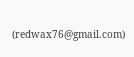(redwax76@gmail.com)